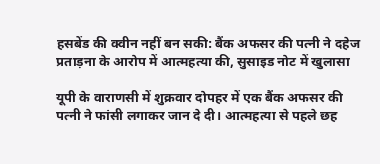हसबेंड की क्वीन नहीं बन सकी: बैंक अफसर की पत्नी ने दहेज प्रताड़ना के आरोप में आत्महत्या की, सुसाइड नोट में खुलासा

यूपी के वाराणसी में शुक्रवार दोपहर में एक बैंक अफसर की पत्नी ने फांसी लगाकर जान दे दी। आत्महत्या से पहले छह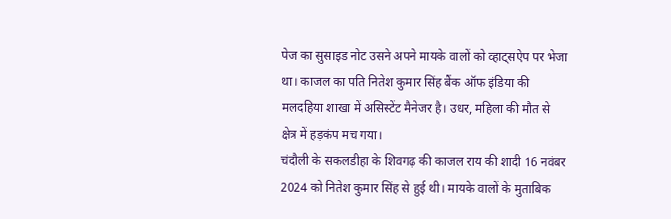पेज का सुसाइड नोट उसने अपने मायके वालों को व्हाट्सऐप पर भेजा था। काजल का पति नितेश कुमार सिंह बैंक ऑफ इंडिया की मलदहिया शाखा में असिस्टेंट मैनेजर है। उधर, महिला की मौत से क्षेत्र में हड़कंप मच गया।
चंदौली के सकलडीहा के शिवगढ़ की काजल राय की शादी 16 नवंबर 2024 को नितेश कुमार सिंह से हुई थी। मायके वालों के मुताबिक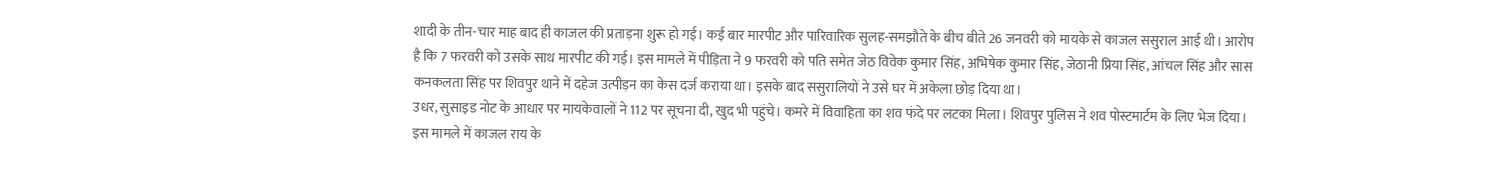शादी के तीन-चार माह बाद ही काजल की प्रताड़ना शुरू हो गई। कई बार मारपीट और पारिवारिक सुलह-समझौते के बीच बीते 26 जनवरी को मायके से काजल ससुराल आई थी। आरोप है कि 7 फरवरी को उसके साथ मारपीट की गई। इस मामले में पीड़िता ने 9 फरवरी को पति समेत जेठ विवेक कुमार सिंह, अभिषेक कुमार सिंह, जेठानी प्रिया सिंह, आंचल सिंह और सास कनकलता सिंह पर शिवपुर थाने में दहेज उत्पीड़न का केस दर्ज कराया था। इसके बाद ससुरालियों ने उसे घर में अकेला छोड़ दिया था।
उधर, सुसाइड नोट के आधार पर मायकेवालों ने 112 पर सूचना दी, खुद भी पहुंचे। कमरे में विवाहिता का शव फंदे पर लटका मिला। शिवपुर पुलिस ने शव पोस्टमार्टम के लिए भेज दिया। इस मामले में काजल राय के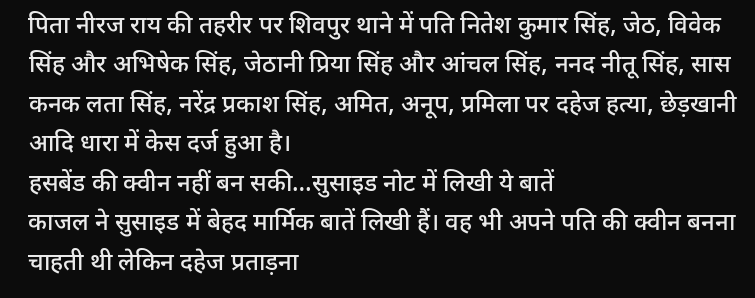पिता नीरज राय की तहरीर पर शिवपुर थाने में पति नितेश कुमार सिंह, जेठ, विवेक सिंह और अभिषेक सिंह, जेठानी प्रिया सिंह और आंचल सिंह, ननद नीतू सिंह, सास कनक लता सिंह, नरेंद्र प्रकाश सिंह, अमित, अनूप, प्रमिला पर दहेज हत्या, छेड़खानी आदि धारा में केस दर्ज हुआ है।
हसबेंड की क्वीन नहीं बन सकी…सुसाइड नोट में लिखी ये बातें
काजल ने सुसाइड में बेहद मार्मिक बातें लिखी हैं। वह भी अपने पति की क्वीन बनना चाहती थी लेकिन दहेज प्रताड़ना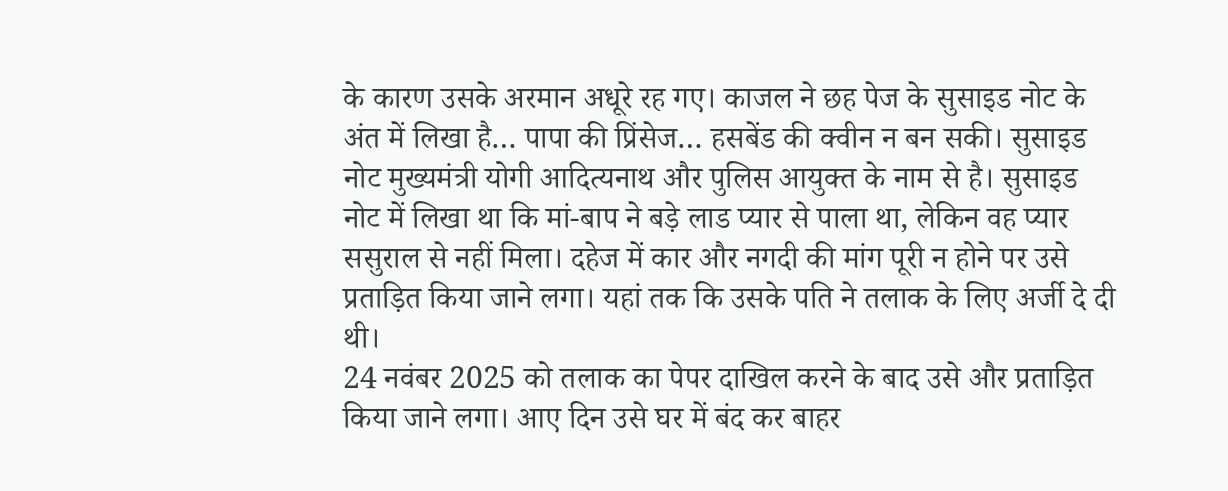के कारण उसके अरमान अधूरे रह गए। काजल ने छह पेज के सुसाइड नोट के अंत में लिखा है… पापा की प्रिंसेज… हसबेंड की क्वीन न बन सकी। सुसाइड नोट मुख्यमंत्री योगी आदित्यनाथ और पुलिस आयुक्त के नाम से है। सुसाइड नोट में लिखा था कि मां-बाप ने बड़े लाड प्यार से पाला था, लेकिन वह प्यार ससुराल से नहीं मिला। दहेज में कार और नगदी की मांग पूरी न होने पर उसे प्रताड़ित किया जाने लगा। यहां तक कि उसके पति ने तलाक के लिए अर्जी दे दी थी।
24 नवंबर 2025 को तलाक का पेपर दाखिल करने के बाद उसे और प्रताड़ित किया जाने लगा। आए दिन उसे घर में बंद कर बाहर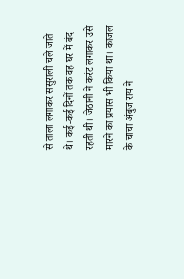से ताला लगाकर ससुराली चले जाते थे। कई-कई दिनों तक वह घर में बंद रहती थी। जेठानी ने करंट लगाकर उसे मारने का प्रयास भी किया था। काजल के चाचा अंबुज राय ने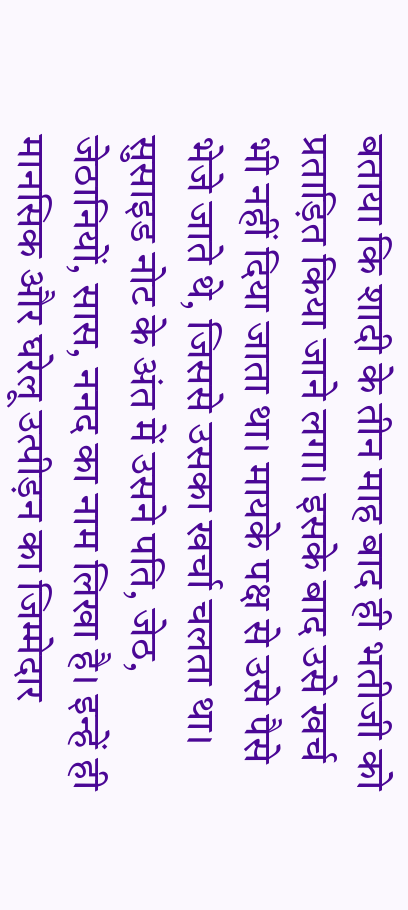बताया कि शादी के तीन माह बाद ही भतीजी को प्रताड़ित किया जाने लगा। इसके बाद उसे खर्च भी नहीं दिया जाता था। मायके पक्ष से उसे पैसे भेजे जाते थे, जिससे उसका खर्चा चलता था। सुसाइड नोट के अंत में उसने पति, जेठ, जेठानियों, सास, ननद का नाम लिखा है। इन्हें ही मानसिक और घरेलू उत्पीड़न का जिम्मेदार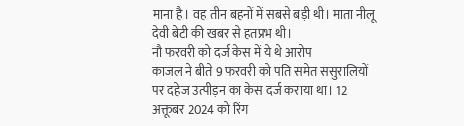माना है। वह तीन बहनों में सबसे बड़ी थी। माता नीलू देवी बेटी की खबर से हतप्रभ थी।
नौ फरवरी को दर्ज केस में ये थे आरोप
काजल ने बीते 9 फरवरी को पति समेत ससुरालियों पर दहेज उत्पीड़न का केस दर्ज कराया था। 12 अक्तूबर 2024 को रिंग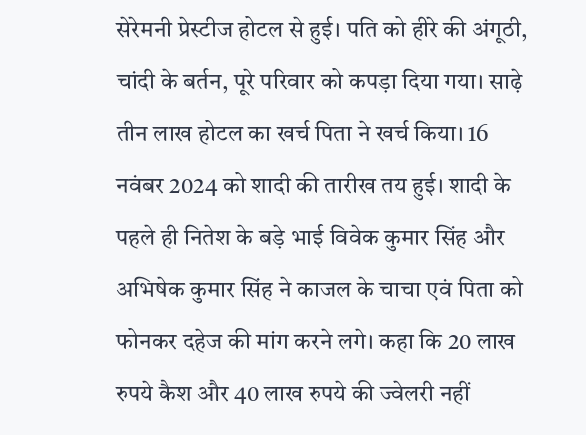सेरेमनी प्रेस्टीज होटल से हुई। पति को हीरे की अंगूठी, चांदी के बर्तन, पूरे परिवार को कपड़ा दिया गया। साढ़े तीन लाख होटल का खर्च पिता ने खर्च किया। 16 नवंबर 2024 को शादी की तारीख तय हुई। शादी के पहले ही नितेश के बड़े भाई विवेक कुमार सिंह और अभिषेक कुमार सिंह ने काजल के चाचा एवं पिता को फोनकर दहेज की मांग करने लगे। कहा कि 20 लाख रुपये कैश और 40 लाख रुपये की ज्वेलरी नहीं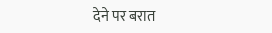देने पर बरात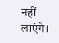नहीं लाएंगे।